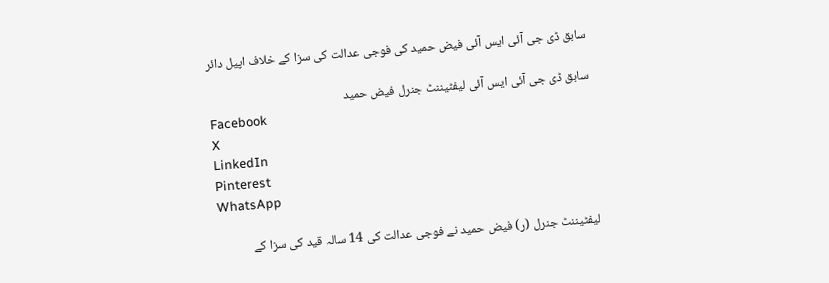سابق ڈی جی آئی ایس آئی فیض حمید کی فوجی عدالت کی سزا کے خلاف اپیل دائر

سابق ڈی جی آئی ایس آئی لیفٹیننٹ جنرل فیض حمید
Facebook
X
LinkedIn
Pinterest
WhatsApp

لیفٹیننٹ جنرل (ر) فیض حمید نے فوجی عدالت کی 14 سالہ قید کی سزا کے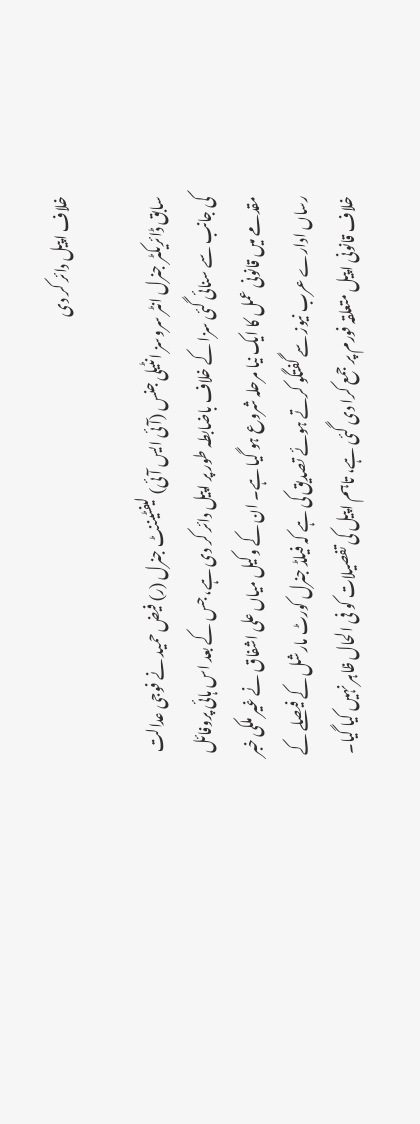خلاف اپیل دائر کر دی

سابق ڈائریکٹر جنرل انٹر سروسز انٹیلی جنس (آئی ایس آئی) لیفٹیننٹ جنرل (ر) فیض حمید نے فوجی عدالت کی جانب سے سنائی گئی سزا کے خلاف باضابطہ طور پر اپیل دائر کر دی ہے، جس کے بعد اس ہائی پروفائل مقدمے میں قانونی عمل کا ایک نیا مرحلہ شروع ہو گیا ہے۔ ان کے وکیل میاں علی اشفاق نے غیر ملکی خبر رساں ادارے عرب نیوز سے گفتگو کرتے ہوئے تصدیق کی ہے کہ فیلڈ جنرل کورٹ مارشل کے فیصلے کے خلاف قانونی اپیل متعلقہ فورم پر جمع کرا دی گئی ہے، تاہم اپیل کی تفصیلات کو فی الحال ظاہر نہیں کیا گیا۔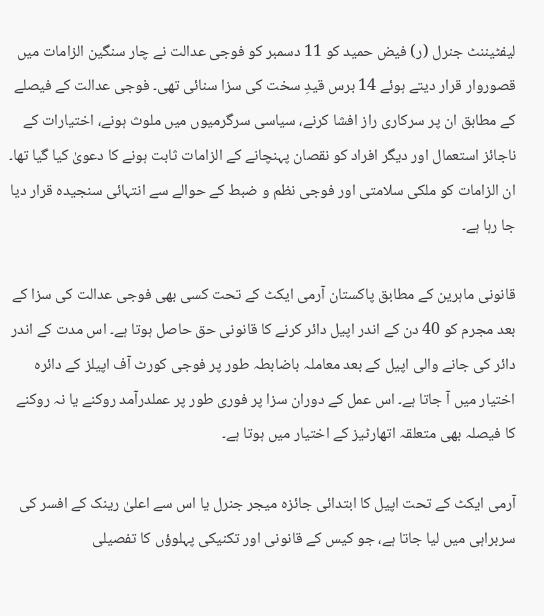لیفٹیننٹ جنرل (ر) فیض حمید کو 11 دسمبر کو فوجی عدالت نے چار سنگین الزامات میں قصوروار قرار دیتے ہوئے 14 برس قیدِ سخت کی سزا سنائی تھی۔ فوجی عدالت کے فیصلے کے مطابق ان پر سرکاری راز افشا کرنے، سیاسی سرگرمیوں میں ملوث ہونے، اختیارات کے ناجائز استعمال اور دیگر افراد کو نقصان پہنچانے کے الزامات ثابت ہونے کا دعویٰ کیا گیا تھا۔ ان الزامات کو ملکی سلامتی اور فوجی نظم و ضبط کے حوالے سے انتہائی سنجیدہ قرار دیا جا رہا ہے۔

قانونی ماہرین کے مطابق پاکستان آرمی ایکٹ کے تحت کسی بھی فوجی عدالت کی سزا کے بعد مجرم کو 40 دن کے اندر اپیل دائر کرنے کا قانونی حق حاصل ہوتا ہے۔ اس مدت کے اندر دائر کی جانے والی اپیل کے بعد معاملہ باضابطہ طور پر فوجی کورٹ آف اپیلز کے دائرہ اختیار میں آ جاتا ہے۔ اس عمل کے دوران سزا پر فوری طور پر عملدرآمد روکنے یا نہ روکنے کا فیصلہ بھی متعلقہ اتھارٹیز کے اختیار میں ہوتا ہے۔

آرمی ایکٹ کے تحت اپیل کا ابتدائی جائزہ میجر جنرل یا اس سے اعلیٰ رینک کے افسر کی سربراہی میں لیا جاتا ہے، جو کیس کے قانونی اور تکنیکی پہلوؤں کا تفصیلی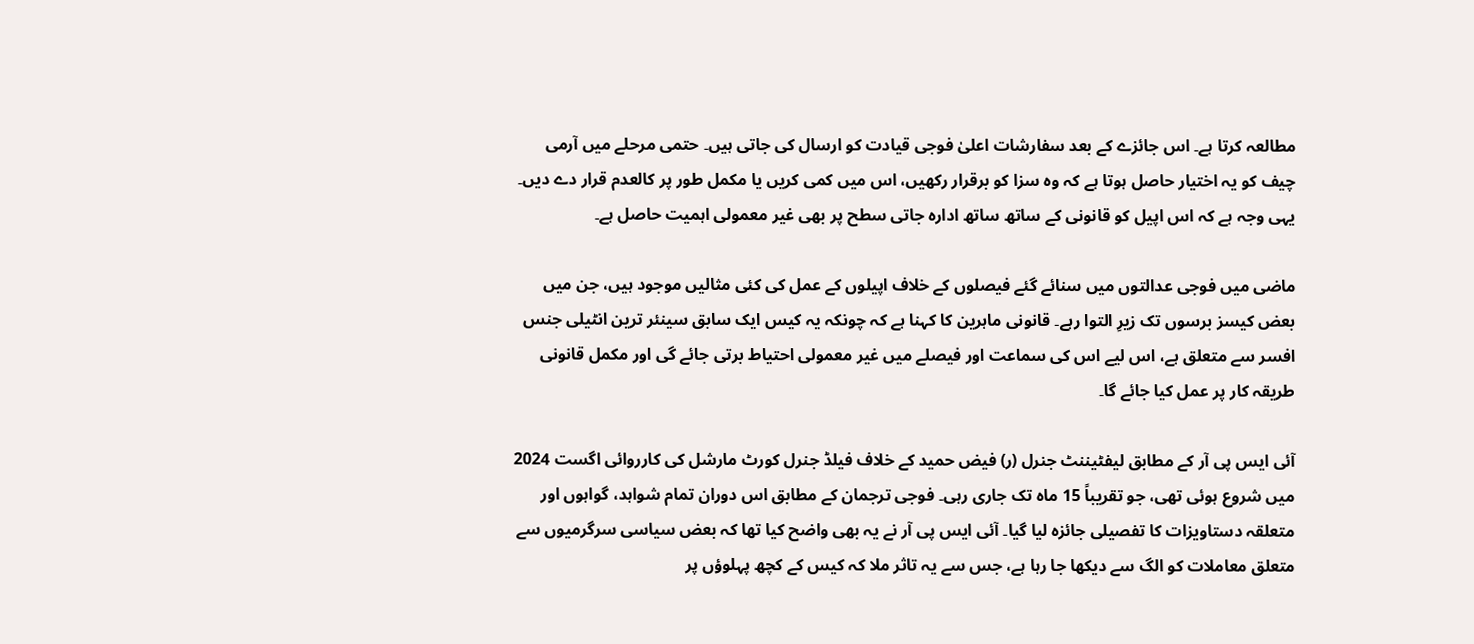مطالعہ کرتا ہے۔ اس جائزے کے بعد سفارشات اعلیٰ فوجی قیادت کو ارسال کی جاتی ہیں۔ حتمی مرحلے میں آرمی چیف کو یہ اختیار حاصل ہوتا ہے کہ وہ سزا کو برقرار رکھیں، اس میں کمی کریں یا مکمل طور پر کالعدم قرار دے دیں۔ یہی وجہ ہے کہ اس اپیل کو قانونی کے ساتھ ساتھ ادارہ جاتی سطح پر بھی غیر معمولی اہمیت حاصل ہے۔

ماضی میں فوجی عدالتوں میں سنائے گئے فیصلوں کے خلاف اپیلوں کے عمل کی کئی مثالیں موجود ہیں، جن میں بعض کیسز برسوں تک زیرِ التوا رہے۔ قانونی ماہرین کا کہنا ہے کہ چونکہ یہ کیس ایک سابق سینئر ترین انٹیلی جنس افسر سے متعلق ہے، اس لیے اس کی سماعت اور فیصلے میں غیر معمولی احتیاط برتی جائے گی اور مکمل قانونی طریقہ کار پر عمل کیا جائے گا۔

آئی ایس پی آر کے مطابق لیفٹیننٹ جنرل (ر) فیض حمید کے خلاف فیلڈ جنرل کورٹ مارشل کی کارروائی اگست 2024 میں شروع ہوئی تھی، جو تقریباً 15 ماہ تک جاری رہی۔ فوجی ترجمان کے مطابق اس دوران تمام شواہد، گواہوں اور متعلقہ دستاویزات کا تفصیلی جائزہ لیا گیا۔ آئی ایس پی آر نے یہ بھی واضح کیا تھا کہ بعض سیاسی سرگرمیوں سے متعلق معاملات کو الگ سے دیکھا جا رہا ہے، جس سے یہ تاثر ملا کہ کیس کے کچھ پہلوؤں پر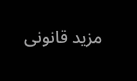مزید قانونی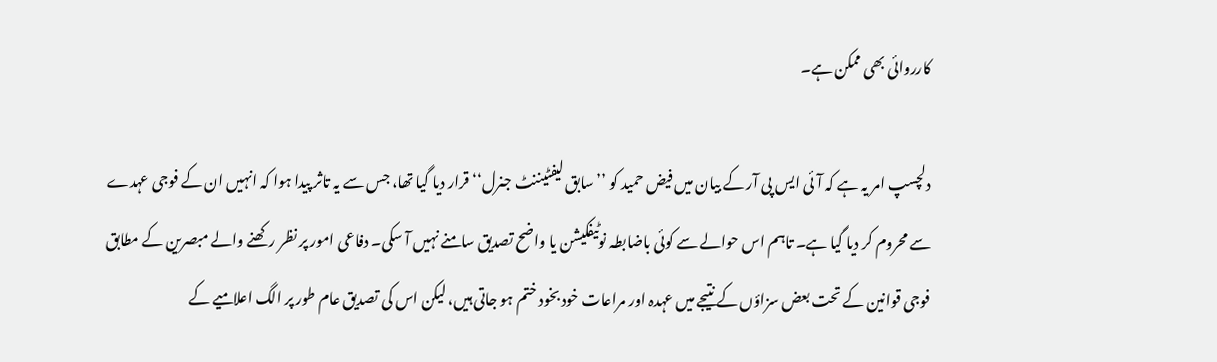کارروائی بھی ممکن ہے۔

دلچسپ امر یہ ہے کہ آئی ایس پی آر کے بیان میں فیض حمید کو ’’سابق لیفٹیننٹ جنرل‘‘ قرار دیا گیا تھا، جس سے یہ تاثر پیدا ہوا کہ انہیں ان کے فوجی عہدے سے محروم کر دیا گیا ہے۔ تاہم اس حوالے سے کوئی باضابطہ نوٹیفکیشن یا واضح تصدیق سامنے نہیں آ سکی۔ دفاعی امور پر نظر رکھنے والے مبصرین کے مطابق فوجی قوانین کے تحت بعض سزاؤں کے نتیجے میں عہدہ اور مراعات خود بخود ختم ہو جاتی ہیں، لیکن اس کی تصدیق عام طور پر الگ اعلامیے کے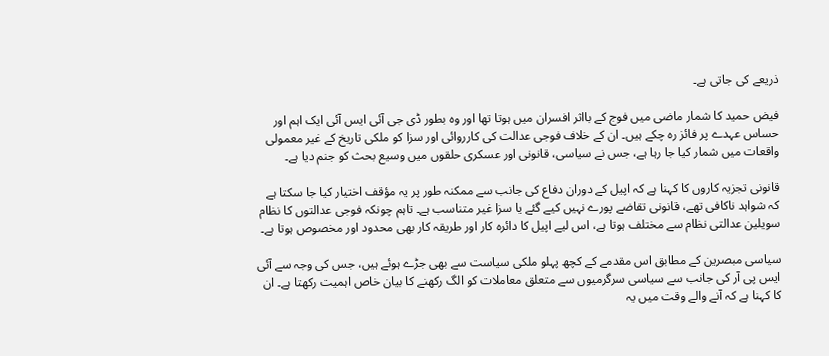ذریعے کی جاتی ہے۔

فیض حمید کا شمار ماضی میں فوج کے بااثر افسران میں ہوتا تھا اور وہ بطور ڈی جی آئی ایس آئی ایک اہم اور حساس عہدے پر فائز رہ چکے ہیں۔ ان کے خلاف فوجی عدالت کی کارروائی اور سزا کو ملکی تاریخ کے غیر معمولی واقعات میں شمار کیا جا رہا ہے، جس نے سیاسی، قانونی اور عسکری حلقوں میں وسیع بحث کو جنم دیا ہے۔

قانونی تجزیہ کاروں کا کہنا ہے کہ اپیل کے دوران دفاع کی جانب سے ممکنہ طور پر یہ مؤقف اختیار کیا جا سکتا ہے کہ شواہد ناکافی تھے، قانونی تقاضے پورے نہیں کیے گئے یا سزا غیر متناسب ہے۔ تاہم چونکہ فوجی عدالتوں کا نظام سویلین عدالتی نظام سے مختلف ہوتا ہے، اس لیے اپیل کا دائرہ کار اور طریقہ کار بھی محدود اور مخصوص ہوتا ہے۔

سیاسی مبصرین کے مطابق اس مقدمے کے کچھ پہلو ملکی سیاست سے بھی جڑے ہوئے ہیں، جس کی وجہ سے آئی ایس پی آر کی جانب سے سیاسی سرگرمیوں سے متعلق معاملات کو الگ رکھنے کا بیان خاص اہمیت رکھتا ہے۔ ان کا کہنا ہے کہ آنے والے وقت میں یہ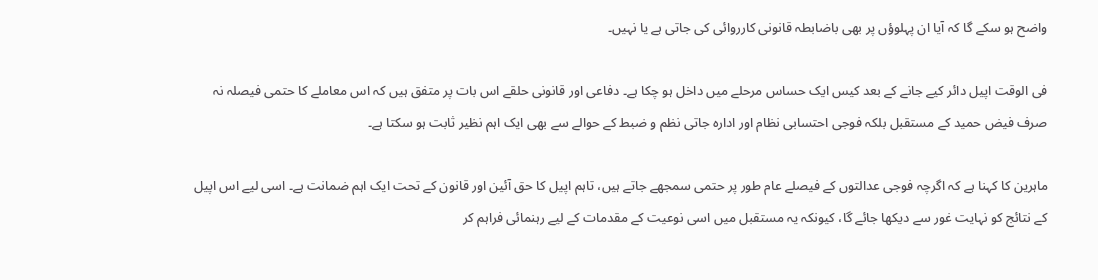واضح ہو سکے گا کہ آیا ان پہلوؤں پر بھی باضابطہ قانونی کارروائی کی جاتی ہے یا نہیں۔

فی الوقت اپیل دائر کیے جانے کے بعد کیس ایک حساس مرحلے میں داخل ہو چکا ہے۔ دفاعی اور قانونی حلقے اس بات پر متفق ہیں کہ اس معاملے کا حتمی فیصلہ نہ صرف فیض حمید کے مستقبل بلکہ فوجی احتسابی نظام اور ادارہ جاتی نظم و ضبط کے حوالے سے بھی ایک اہم نظیر ثابت ہو سکتا ہے۔

ماہرین کا کہنا ہے کہ اگرچہ فوجی عدالتوں کے فیصلے عام طور پر حتمی سمجھے جاتے ہیں، تاہم اپیل کا حق آئین اور قانون کے تحت ایک اہم ضمانت ہے۔ اسی لیے اس اپیل کے نتائج کو نہایت غور سے دیکھا جائے گا، کیونکہ یہ مستقبل میں اسی نوعیت کے مقدمات کے لیے رہنمائی فراہم کر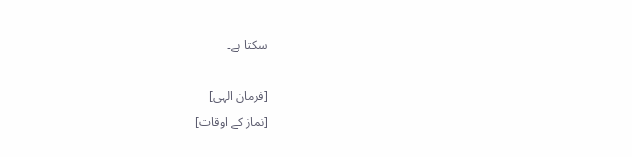سکتا ہے۔

[فرمان الہی]
[نماز کے اوقات]